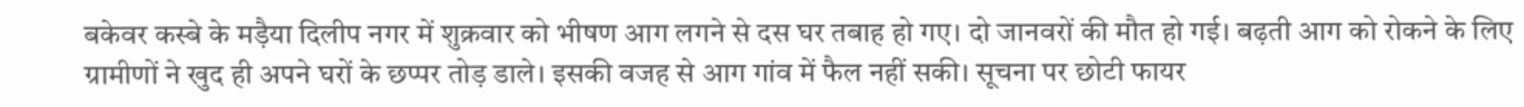बकेवर कस्बे के मड़ैया दिलीप नगर में शुक्रवार को भीषण आग लगने से दस घर तबाह हो गए। दो जानवरों की मौत हो गई। बढ़ती आग को रोकने के लिए ग्रामीणों ने खुद ही अपने घरों के छप्पर तोड़ डाले। इसकी वजह से आग गांव में फैल नहीं सकी। सूचना पर छोटी फायर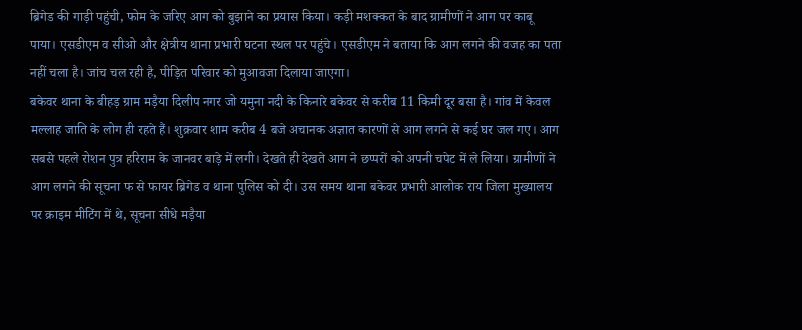ब्रिगेड की गाड़ी पहुंची, फोम के जरिए आग को बुझाने का प्रयास किया। कड़ी मशक्कत के बाद ग्रामीणों ने आग पर काबू पाया। एसडीएम व सीओ और क्षेत्रीय थाना प्रभारी घटना स्थल पर पहुंचे। एसडीएम ने बताया कि आग लगने की वजह का पता नहीं चला है। जांच चल रही है, पीड़ित परिवार को मुआवजा दिलाया जाएगा।
बकेवर थाना के बीहड़ ग्राम मड़ैया दिलीप नगर जो यमुना नदी के किनारे बकेवर से करीब 11 किमी दूर बसा है। गांव में केवल मल्लाह जाति के लोग ही रहते हैं। शुक्रवार शाम करीब 4 बजे अचानक अज्ञात कारणों से आग लगने से कई घर जल गए। आग सबसे पहले रोशन पुत्र हरिराम के जानवर बाड़े में लगी। देखते ही देखते आग ने छप्परों को अपनी चपेट में ले लिया। ग्रामीणों ने आग लगने की सूचना फ से फायर ब्रिगेड व थाना पुलिस को दी। उस समय थाना बकेवर प्रभारी आलोक राय जिला मुख्यालय पर क्राइम मीटिंग में थे, सूचना सीधे मड़ैया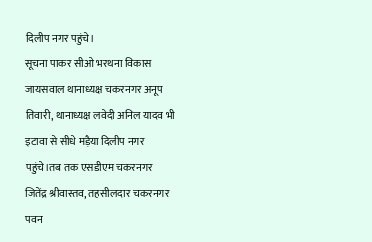दिलीप नगर पहुंचे।
सूचना पाकर सीओ भरथना विकास जायसवाल थानाध्यक्ष चकरनगर अनूप तिवारी, थानाध्यक्ष लवेदी अनिल यादव भी इटावा से सीधे मड़ैया दिलीप नगर पहुंचे।तब तक एसडीएम चकरनगर जितेंद्र श्रीवास्तव, तहसीलदार चकरनगर पवन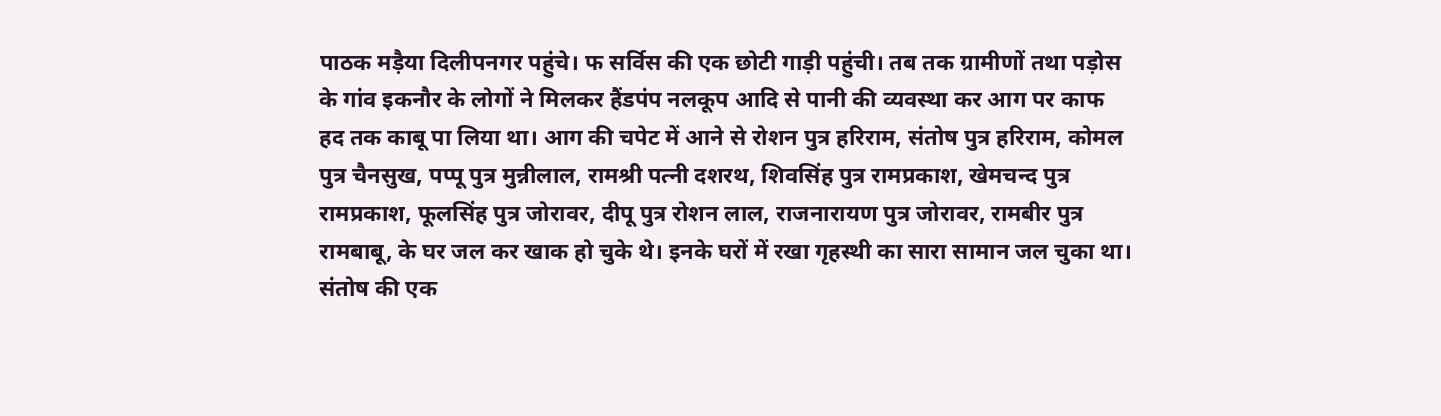पाठक मड़ैया दिलीपनगर पहुंचे। फ सर्विस की एक छोटी गाड़ी पहुंची। तब तक ग्रामीणों तथा पड़ोस के गांव इकनौर के लोगों ने मिलकर हैंडपंप नलकूप आदि से पानी की व्यवस्था कर आग पर काफ हद तक काबू पा लिया था। आग की चपेट में आने से रोशन पुत्र हरिराम, संतोष पुत्र हरिराम, कोमल पुत्र चैनसुख, पप्पू पुत्र मुन्नीलाल, रामश्री पत्नी दशरथ, शिवसिंह पुत्र रामप्रकाश, खेमचन्द पुत्र रामप्रकाश, फूलसिंह पुत्र जोरावर, दीपू पुत्र रोशन लाल, राजनारायण पुत्र जोरावर, रामबीर पुत्र रामबाबू, के घर जल कर खाक हो चुके थे। इनके घरों में रखा गृहस्थी का सारा सामान जल चुका था। संतोष की एक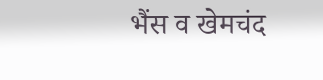भैंस व खेमचंद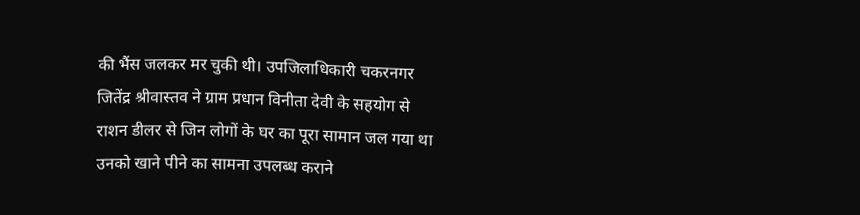की भैंस जलकर मर चुकी थी। उपजिलाधिकारी चकरनगर जितेंद्र श्रीवास्तव ने ग्राम प्रधान विनीता देवी के सहयोग से राशन डीलर से जिन लोगों के घर का पूरा सामान जल गया था उनको खाने पीने का सामना उपलब्ध कराने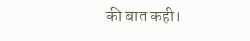की बात कही।